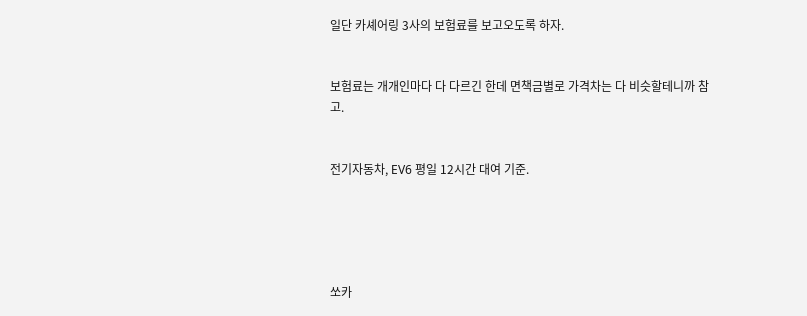일단 카셰어링 3사의 보험료를 보고오도록 하자.


보험료는 개개인마다 다 다르긴 한데 면책금별로 가격차는 다 비슷할테니까 참고.


전기자동차, EV6 평일 12시간 대여 기준.





쏘카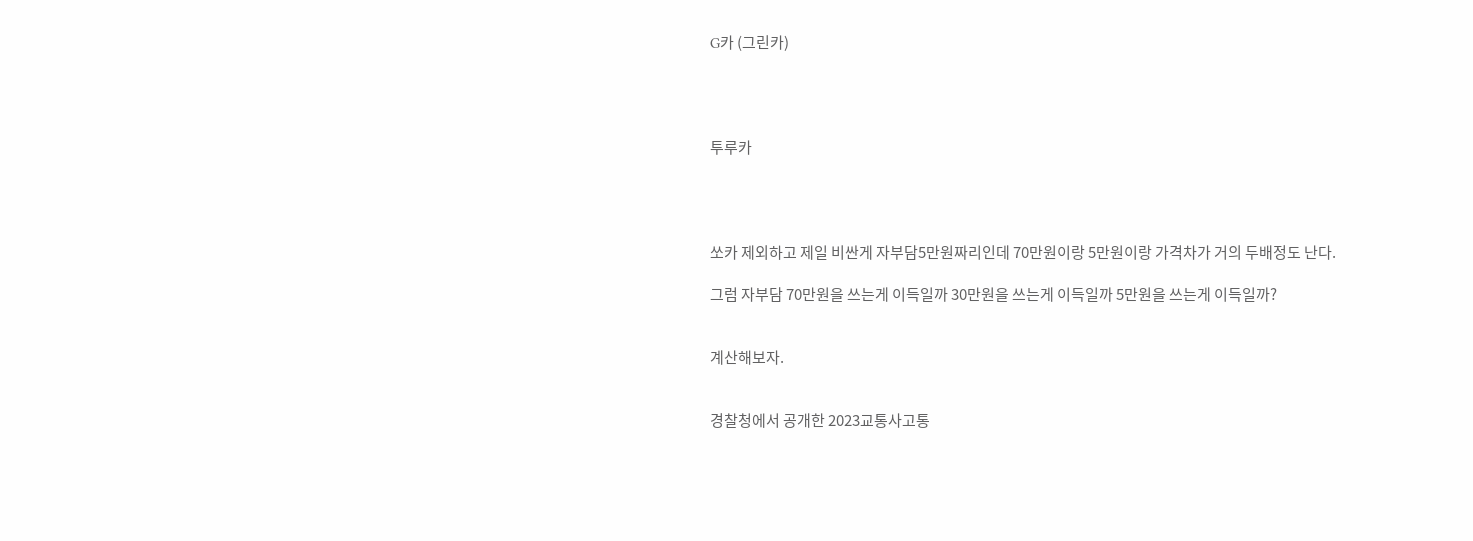G카 (그린카)




투루카




쏘카 제외하고 제일 비싼게 자부담5만원짜리인데 70만원이랑 5만원이랑 가격차가 거의 두배정도 난다.

그럼 자부담 70만원을 쓰는게 이득일까 30만원을 쓰는게 이득일까 5만원을 쓰는게 이득일까?


계산해보자.


경찰청에서 공개한 2023교통사고통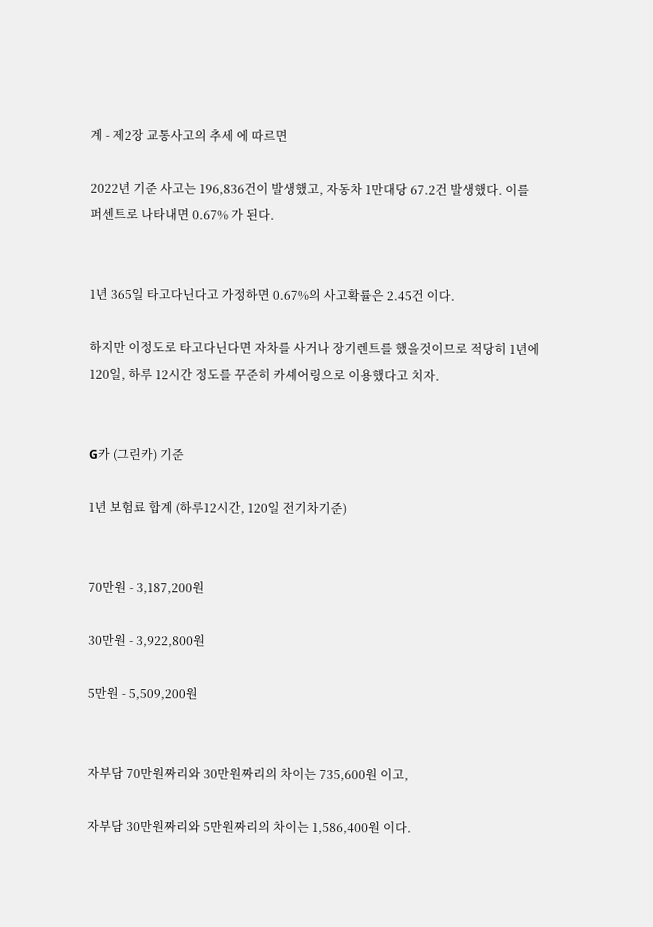계 - 제2장 교통사고의 추세 에 따르면

2022년 기준 사고는 196,836건이 발생했고, 자동차 1만대당 67.2건 발생했다. 이를 퍼센트로 나타내면 0.67% 가 된다.


1년 365일 타고다닌다고 가정하면 0.67%의 사고확률은 2.45건 이다.

하지만 이정도로 타고다닌다면 자차를 사거나 장기렌트를 했을것이므로 적당히 1년에 120일, 하루 12시간 정도를 꾸준히 카셰어링으로 이용했다고 치자.


G카 (그린카) 기준

1년 보험료 합계 (하루12시간, 120일 전기차기준)


70만원 - 3,187,200원

30만원 - 3,922,800원

5만원 - 5,509,200원


자부담 70만원짜리와 30만원짜리의 차이는 735,600원 이고,

자부담 30만원짜리와 5만원짜리의 차이는 1,586,400원 이다.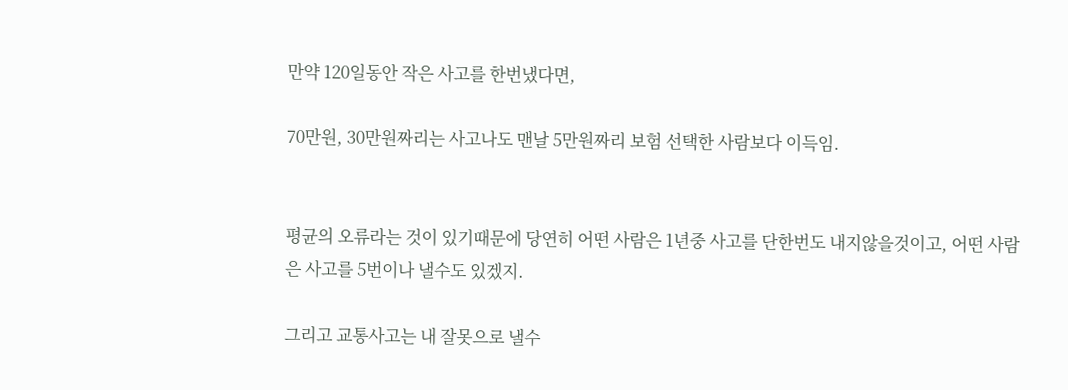만약 120일동안 작은 사고를 한번냈다면,

70만원, 30만원짜리는 사고나도 맨날 5만원짜리 보험 선택한 사람보다 이득임.


평균의 오류라는 것이 있기때문에 당연히 어떤 사람은 1년중 사고를 단한번도 내지않을것이고, 어떤 사람은 사고를 5번이나 낼수도 있겠지.

그리고 교통사고는 내 잘못으로 낼수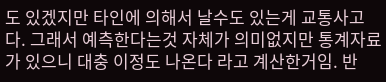도 있겠지만 타인에 의해서 날수도 있는게 교통사고다. 그래서 예측한다는것 자체가 의미없지만 통계자료가 있으니 대충 이정도 나온다 라고 계산한거임. 반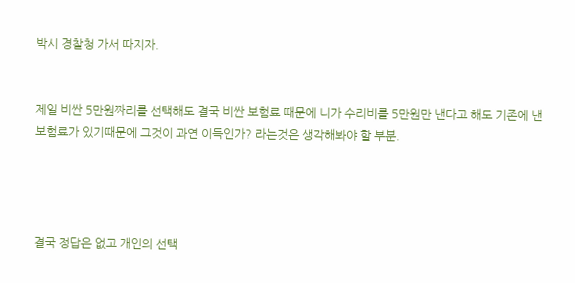박시 경찰청 가서 따지자.


제일 비싼 5만원짜리를 선택해도 결국 비싼 보험료 때문에 니가 수리비를 5만원만 낸다고 해도 기존에 낸 보험료가 있기때문에 그것이 과연 이득인가? 라는것은 생각해봐야 할 부분.




결국 정답은 없고 개인의 선택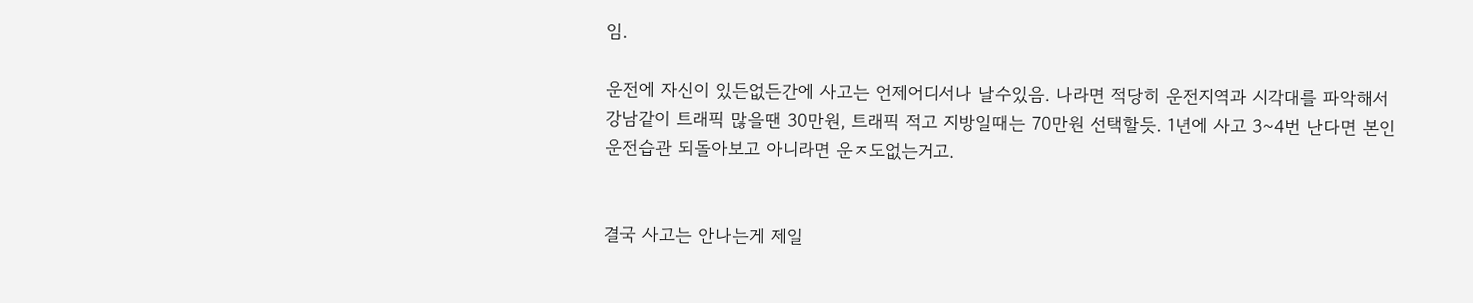임.

운전에 자신이 있든없든간에 사고는 언제어디서나 날수있음. 나라면 적당히 운전지역과 시각대를 파악해서 강남같이 트래픽 많을땐 30만원, 트래픽 적고 지방일때는 70만원 선택할듯. 1년에 사고 3~4번 난다면 본인 운전습관 되돌아보고 아니라면 운ㅈ도없는거고.


결국 사고는 안나는게 제일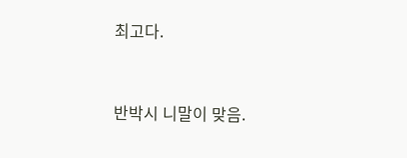최고다.


반박시 니말이 맞음.